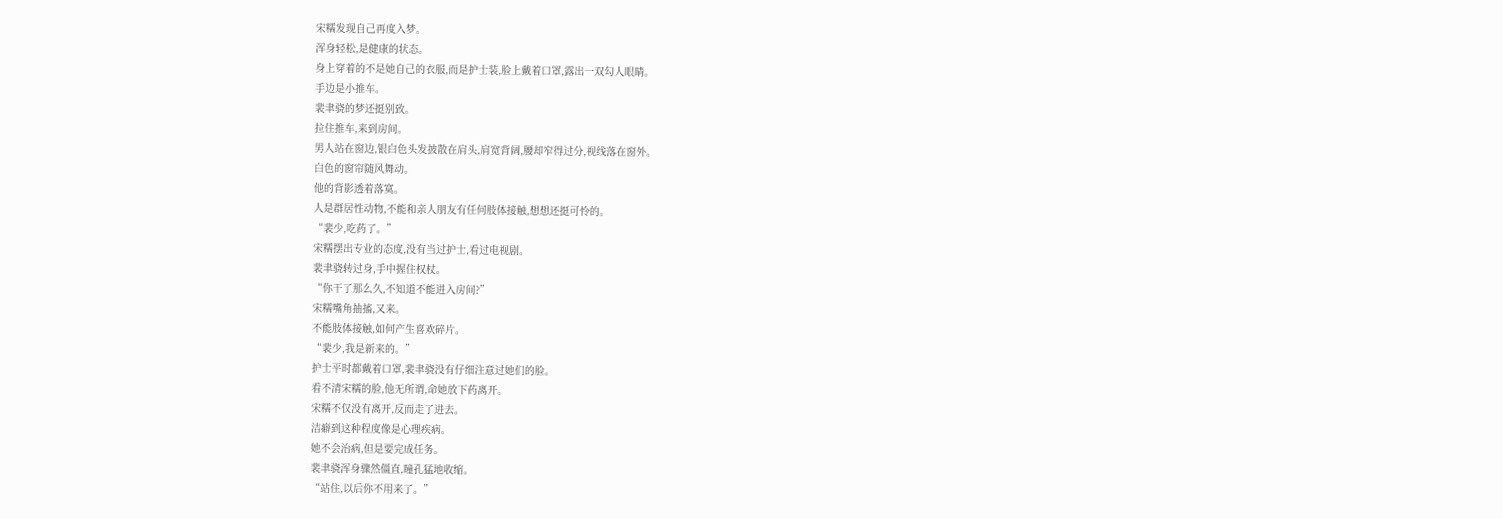宋糯发现自己再度入梦。
浑身轻松,是健康的状态。
身上穿着的不是她自己的衣服,而是护士装,脸上戴着口罩,露出一双勾人眼睛。
手边是小推车。
裴聿骁的梦还挺别致。
拉住推车,来到房间。
男人站在窗边,银白色头发披散在肩头,肩宽背阔,腰却窄得过分,视线落在窗外。
白色的窗帘随风舞动。
他的背影透着落寞。
人是群居性动物,不能和亲人朋友有任何肢体接触,想想还挺可怜的。
“裴少,吃药了。”
宋糯摆出专业的态度,没有当过护士,看过电视剧。
裴聿骁转过身,手中握住权杖。
“你干了那么久,不知道不能进入房间?”
宋糯嘴角抽搐,又来。
不能肢体接触,如何产生喜欢碎片。
“裴少,我是新来的。”
护士平时都戴着口罩,裴聿骁没有仔细注意过她们的脸。
看不清宋糯的脸,他无所谓,命她放下药离开。
宋糯不仅没有离开,反而走了进去。
洁癖到这种程度像是心理疾病。
她不会治病,但是要完成任务。
裴聿骁浑身骤然僵直,瞳孔猛地收缩。
“站住,以后你不用来了。”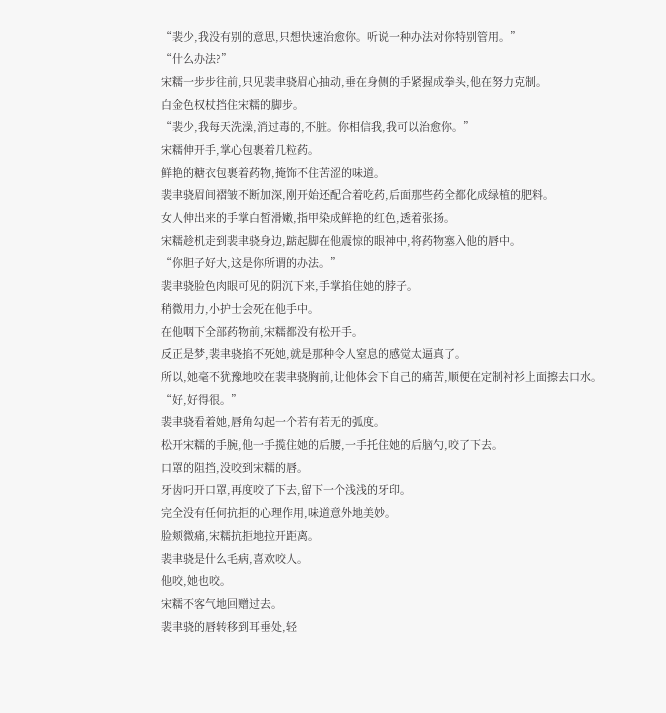“裴少,我没有别的意思,只想快速治愈你。听说一种办法对你特别管用。”
“什么办法?”
宋糯一步步往前,只见裴聿骁眉心抽动,垂在身侧的手紧握成拳头,他在努力克制。
白金色权杖挡住宋糯的脚步。
“裴少,我每天洗澡,消过毒的,不脏。你相信我,我可以治愈你。”
宋糯伸开手,掌心包裹着几粒药。
鲜艳的糖衣包裹着药物,掩饰不住苦涩的味道。
裴聿骁眉间褶皱不断加深,刚开始还配合着吃药,后面那些药全都化成绿植的肥料。
女人伸出来的手掌白皙滑嫩,指甲染成鲜艳的红色,透着张扬。
宋糯趁机走到裴聿骁身边,踮起脚在他震惊的眼神中,将药物塞入他的唇中。
“你胆子好大,这是你所谓的办法。”
裴聿骁脸色肉眼可见的阴沉下来,手掌掐住她的脖子。
稍微用力,小护士会死在他手中。
在他咽下全部药物前,宋糯都没有松开手。
反正是梦,裴聿骁掐不死她,就是那种令人窒息的感觉太逼真了。
所以,她毫不犹豫地咬在裴聿骁胸前,让他体会下自己的痛苦,顺便在定制衬衫上面擦去口水。
“好,好得很。”
裴聿骁看着她,唇角勾起一个若有若无的弧度。
松开宋糯的手腕,他一手揽住她的后腰,一手托住她的后脑勺,咬了下去。
口罩的阻挡,没咬到宋糯的唇。
牙齿叼开口罩,再度咬了下去,留下一个浅浅的牙印。
完全没有任何抗拒的心理作用,味道意外地美妙。
脸颊微痛,宋糯抗拒地拉开距离。
裴聿骁是什么毛病,喜欢咬人。
他咬,她也咬。
宋糯不客气地回赠过去。
裴聿骁的唇转移到耳垂处,轻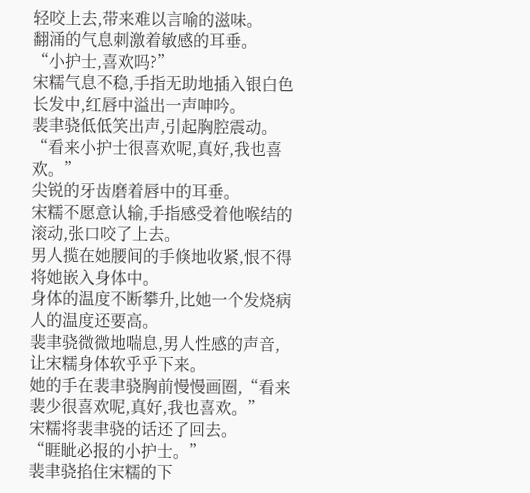轻咬上去,带来难以言喻的滋味。
翻涌的气息刺激着敏感的耳垂。
“小护士,喜欢吗?”
宋糯气息不稳,手指无助地插入银白色长发中,红唇中溢出一声呻吟。
裴聿骁低低笑出声,引起胸腔震动。
“看来小护士很喜欢呢,真好,我也喜欢。”
尖锐的牙齿磨着唇中的耳垂。
宋糯不愿意认输,手指感受着他喉结的滚动,张口咬了上去。
男人揽在她腰间的手倏地收紧,恨不得将她嵌入身体中。
身体的温度不断攀升,比她一个发烧病人的温度还要高。
裴聿骁微微地喘息,男人性感的声音,让宋糯身体软乎乎下来。
她的手在裴聿骁胸前慢慢画圈,“看来裴少很喜欢呢,真好,我也喜欢。”
宋糯将裴聿骁的话还了回去。
“睚眦必报的小护士。”
裴聿骁掐住宋糯的下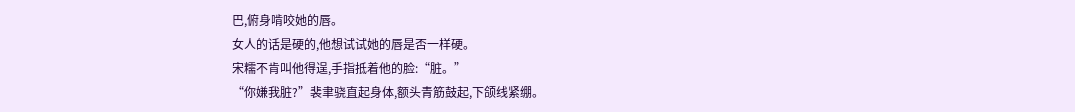巴,俯身啃咬她的唇。
女人的话是硬的,他想试试她的唇是否一样硬。
宋糯不肯叫他得逞,手指抵着他的脸:“脏。”
“你嫌我脏?”裴聿骁直起身体,额头青筋鼓起,下颌线紧绷。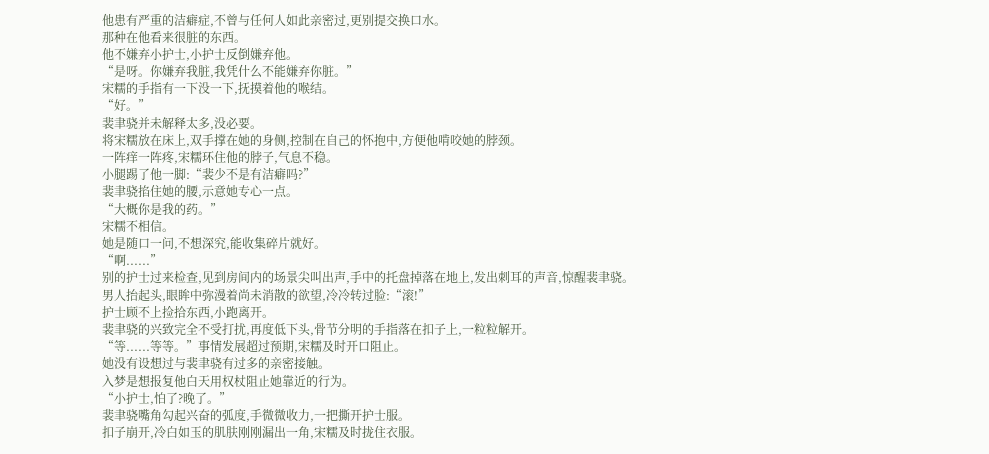他患有严重的洁癖症,不曾与任何人如此亲密过,更别提交换口水。
那种在他看来很脏的东西。
他不嫌弃小护士,小护士反倒嫌弃他。
“是呀。你嫌弃我脏,我凭什么不能嫌弃你脏。”
宋糯的手指有一下没一下,抚摸着他的喉结。
“好。”
裴聿骁并未解释太多,没必要。
将宋糯放在床上,双手撑在她的身侧,控制在自己的怀抱中,方便他啃咬她的脖颈。
一阵痒一阵疼,宋糯环住他的脖子,气息不稳。
小腿踢了他一脚:“裴少不是有洁癖吗?”
裴聿骁掐住她的腰,示意她专心一点。
“大概你是我的药。”
宋糯不相信。
她是随口一问,不想深究,能收集碎片就好。
“啊......”
别的护士过来检查,见到房间内的场景尖叫出声,手中的托盘掉落在地上,发出刺耳的声音,惊醒裴聿骁。
男人抬起头,眼眸中弥漫着尚未消散的欲望,冷冷转过脸:“滚!”
护士顾不上捡拾东西,小跑离开。
裴聿骁的兴致完全不受打扰,再度低下头,骨节分明的手指落在扣子上,一粒粒解开。
“等......等等。”事情发展超过预期,宋糯及时开口阻止。
她没有设想过与裴聿骁有过多的亲密接触。
入梦是想报复他白天用权杖阻止她靠近的行为。
“小护士,怕了?晚了。”
裴聿骁嘴角勾起兴奋的弧度,手微微收力,一把撕开护士服。
扣子崩开,冷白如玉的肌肤刚刚漏出一角,宋糯及时拢住衣服。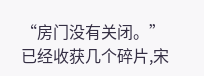“房门没有关闭。”
已经收获几个碎片,宋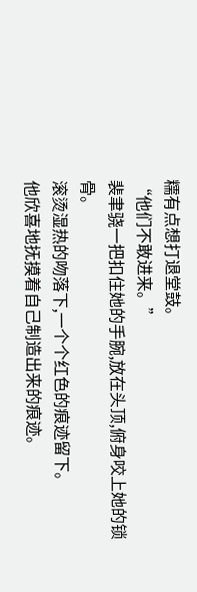糯有点想打退堂鼓。
“他们不敢进来。”
裴聿骁一把扣住她的手腕,放在头顶,俯身咬上她的锁骨。
滚烫湿热的吻落下,一个个红色的痕迹留下。
他欣喜地抚摸着自己制造出来的痕迹。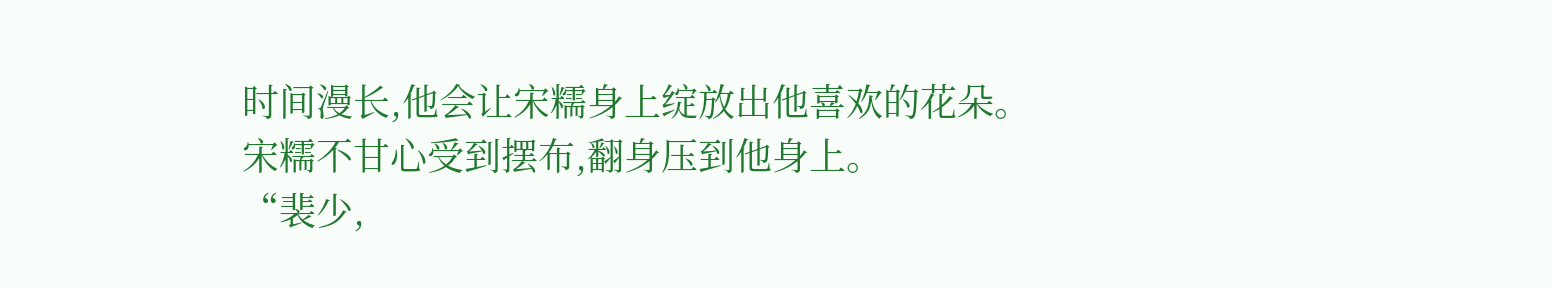时间漫长,他会让宋糯身上绽放出他喜欢的花朵。
宋糯不甘心受到摆布,翻身压到他身上。
“裴少,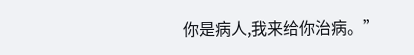你是病人,我来给你治病。”